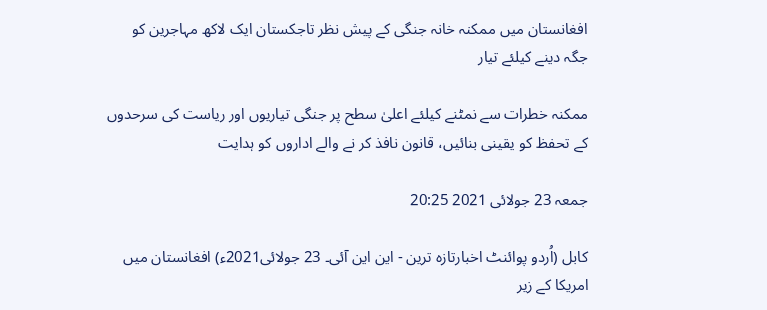افغانستان میں ممکنہ خانہ جنگی کے پیش نظر تاجکستان ایک لاکھ مہاجرین کو جگہ دینے کیلئے تیار

ممکنہ خطرات سے نمٹنے کیلئے اعلیٰ سطح پر جنگی تیاریوں اور ریاست کی سرحدوں کے تحفظ کو یقینی بنائیں، قانون نافذ کر نے والے اداروں کو ہدایت

جمعہ 23 جولائی 2021 20:25

کابل (اُردو پوائنٹ اخبارتازہ ترین - این این آئی۔ 23 جولائی2021ء) افغانستان میں امریکا کے زیر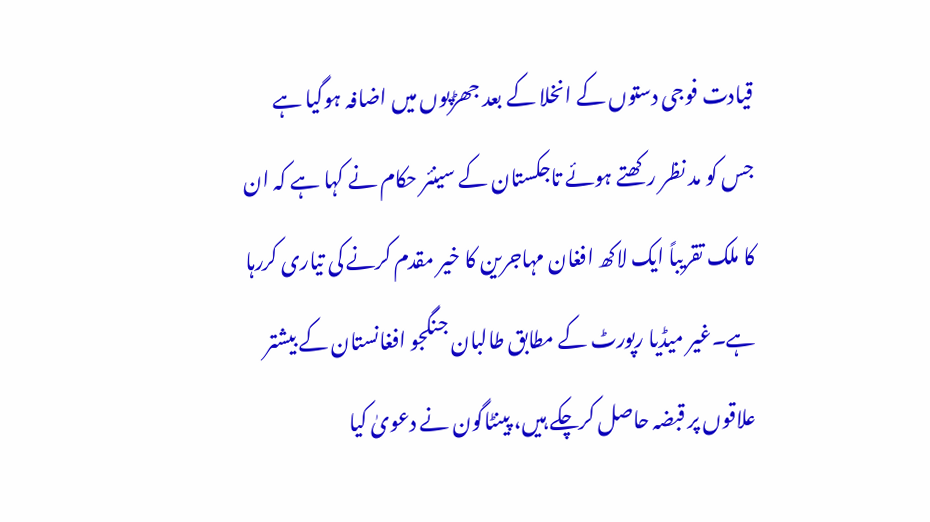قیادت فوجی دستوں کے انخلا کے بعد جھڑپوں میں اضافہ ہوگیا ہے جس کو مد نظر رکھتے ہوئے تاجکستان کے سینئر حکام نے کہا ہے کہ ان کا ملک تقریباً ایک لاکھ افغان مہاجرین کا خیر مقدم کرنے کی تیاری کررہا ہے۔غیر میڈیا رپورٹ کے مطابق طالبان جنگجو افغانستان کے بیشتر علاقوں پر قبضہ حاصل کرچکے ہیں، پینٹاگون نے دعویٰ کیا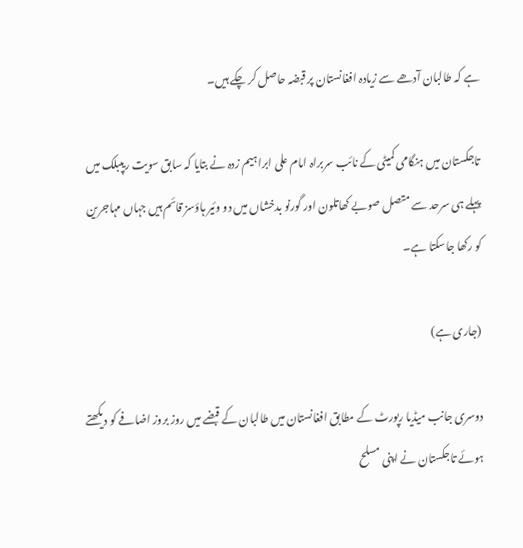ہے کہ طالبان آدھے سے زیادہ افغانستان پر قبضہ حاصل کر چکے ہیں۔

تاجکستان میں ہنگامی کمیٹی کے نائب سربراہ امام علی ابراہیم زدہ نے بتایا کہ سابق سویت ریپبلک میں پہلے ہی سرحد سے متصل صوبے کھاتلون اور گورنو بدخشاں میں دو وئیر ہاؤسز قائم ہیں جہاں مہاجرین کو رکھا جاسکتا ہے۔

(جاری ہے)

دوسری جانب میڈیا رپورٹ کے مطابق افغانستان میں طالبان کے قبضے میں روز بروز اضافے کو دیکھتے ہوئے تاجکستان نے اپنی مسلح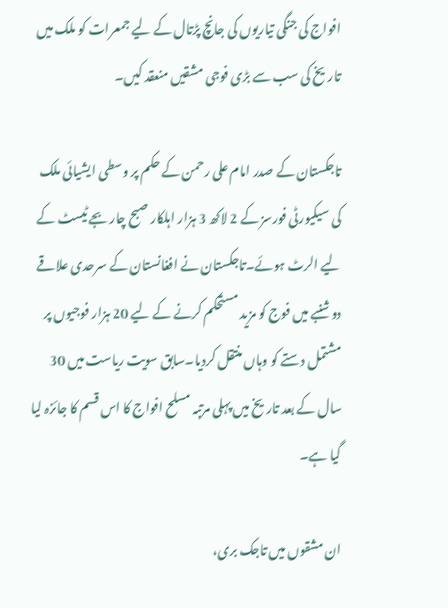افواج کی جنگی تیاریوں کی جانچ پڑتال کے لیے جمعرات کو ملک میں تاریخ کی سب سے بڑی فوجی مشقیں منعقد کیں۔

تاجکستان کے صدر امام علی رحمن کے حکم پر وسطی ایشیائی ملک کی سیکیورٹی فورسز کے 2 لاکھ 3 ہزار اہلکار صبح چار بجے ٹیسٹ کے لیے الرٹ ہوئے۔تاجکستان نے افغانستان کے سرحدی علاقے دوشنبے میں فوج کو مزید مستحکم کرنے کے لیے 20 ہزار فوجیوں پر مشتمل دستے کو وہاں منتقل کردیا۔سابق سویت ریاست میں 30 سال کے بعد تاریخ میں پہلی مرتبہ مسلح افواج کا اس قسم کا جائزہ لیا گیا ہے۔

ان مشقوں میں تاجک بری،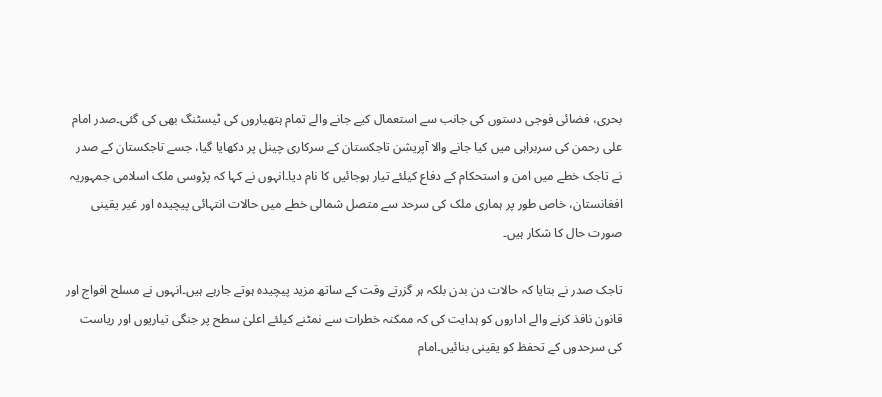بحری، فضائی فوجی دستوں کی جانب سے استعمال کیے جانے والے تمام ہتھیاروں کی ٹیسٹنگ بھی کی گئی۔صدر امام علی رحمن کی سربراہی میں کیا جانے والا آپریشن تاجکستان کے سرکاری چینل پر دکھایا گیا، جسے تاجکستان کے صدر نے تاجک خطے میں امن و استحکام کے دفاع کیلئے تیار ہوجائیں کا نام دیا۔انہوں نے کہا کہ پڑوسی ملک اسلامی جمہوریہ افغانستان، خاص طور پر ہماری ملک کی سرحد سے متصل شمالی خطے میں حالات انتہائی پیچیدہ اور غیر یقینی صورت حال کا شکار ہیں۔

تاجک صدر نے بتایا کہ حالات دن بدن بلکہ ہر گزرتے وقت کے ساتھ مزید پیچیدہ ہوتے جارہے ہیں۔انہوں نے مسلح افواج اور قانون نافذ کرنے والے اداروں کو ہدایت کی کہ ممکنہ خطرات سے نمٹنے کیلئے اعلیٰ سطح پر جنگی تیاریوں اور ریاست کی سرحدوں کے تحفظ کو یقینی بنائیں۔امام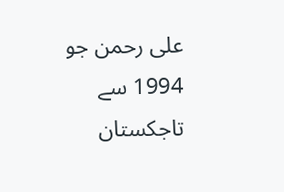علی رحمن جو 1994 سے تاجکستان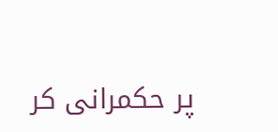پر حکمرانی کر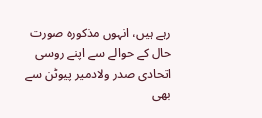رہے ہیں، انہوں مذکورہ صورت حال کے حوالے سے اپنے روسی اتحادی صدر ولادمیر پیوٹن سے بھی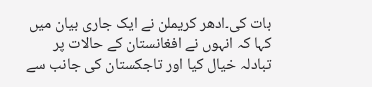بات کی۔ادھر کریملن نے ایک جاری بیان میں کہا کہ انہوں نے افغانستان کے حالات پر تبادلہ خیال کیا اور تاجکستان کی جانب سے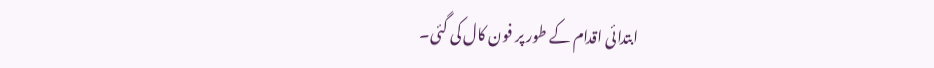ابتدائی اقدام کے طور پر فون کال کی گئی۔